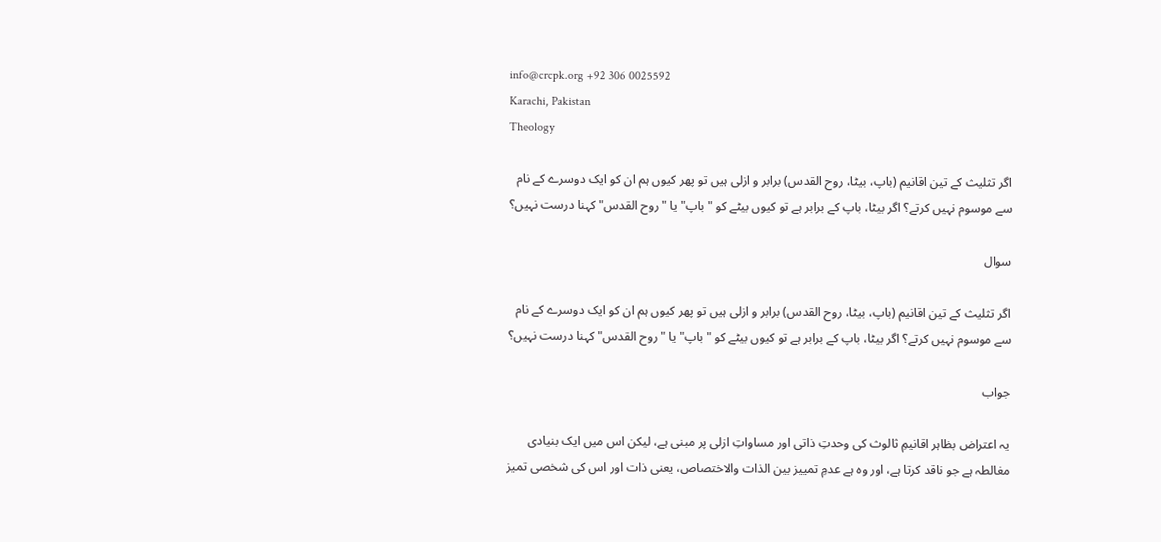info@crcpk.org +92 306 0025592
Karachi, Pakistan
Theology

اگر تثلیث کے تین اقانیم (باپ، بیٹا، روح القدس) برابر و ازلی ہیں تو پھر کیوں ہم ان کو ایک دوسرے کے نام سے موسوم نہیں کرتے؟ اگر بیٹا، باپ کے برابر ہے تو کیوں بیٹے کو "باپ" یا "روح القدس" کہنا درست نہیں؟

سوال

اگر تثلیث کے تین اقانیم (باپ، بیٹا، روح القدس) برابر و ازلی ہیں تو پھر کیوں ہم ان کو ایک دوسرے کے نام سے موسوم نہیں کرتے؟ اگر بیٹا، باپ کے برابر ہے تو کیوں بیٹے کو "باپ" یا "روح القدس" کہنا درست نہیں؟

جواب

یہ اعتراض بظاہر اقانیمِ ثالوث کی وحدتِ ذاتی اور مساواتِ ازلی پر مبنی ہے، لیکن اس میں ایک بنیادی مغالطہ ہے جو ناقد کرتا ہے، اور وہ ہے عدمِ تمییز بین الذات والاختصاص، یعنی ذات اور اس کی شخصی تمیز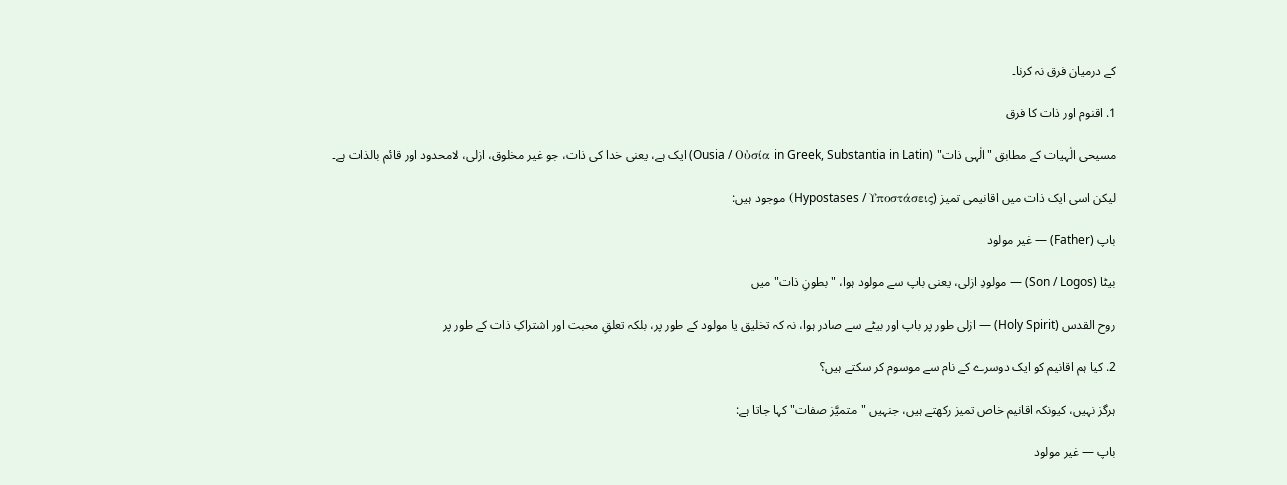کے درمیان فرق نہ کرنا۔

1. اقنوم اور ذات کا فرق

مسیحی الٰہیات کے مطابق "الٰہی ذات" (Ousia / Οὐσία in Greek, Substantia in Latin) ایک ہے، یعنی خدا کی ذات، جو غیر مخلوق، ازلی، لامحدود اور قائم بالذات ہے۔

لیکن اسی ایک ذات میں اقانیمی تمیز (Hypostases / Υποστάσεις) موجود ہیں:

باپ (Father) — غیر مولود

بیٹا (Son / Logos) — مولودِ ازلی، یعنی باپ سے مولود ہوا، "بطونِ ذات" میں

روح القدس (Holy Spirit) — ازلی طور پر باپ اور بیٹے سے صادر ہوا، نہ کہ تخلیق یا مولود کے طور پر، بلکہ تعلقِ محبت اور اشتراکِ ذات کے طور پر

2. کیا ہم اقانیم کو ایک دوسرے کے نام سے موسوم کر سکتے ہیں؟

ہرگز نہیں، کیونکہ اقانیم خاص تمیز رکھتے ہیں، جنہیں "متمیَّز صفات" کہا جاتا ہے:

باپ — غیر مولود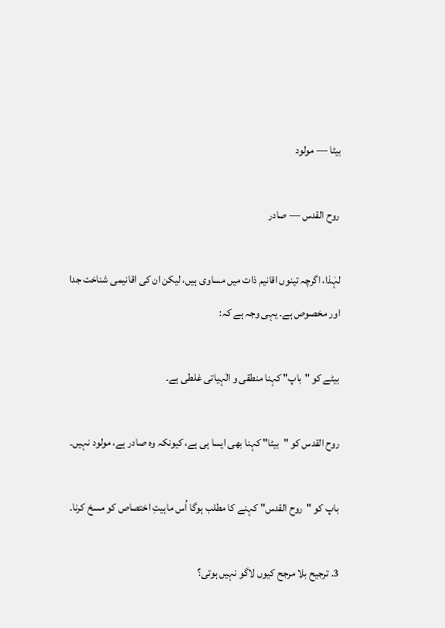بیٹا — مولود

روح القدس — صادر

لہٰذا، اگرچہ تینوں اقانیم ذات میں مساوی ہیں، لیکن ان کی اقانیمی شناخت جدا اور مخصوص ہے۔ یہی وجہ ہے کہ:

بیٹے کو "باپ" کہنا منطقی و الٰہیاتی غلطی ہے۔

روح القدس کو "بیٹا" کہنا بھی ایسا ہی ہے، کیونکہ وہ صادر ہے، مولود نہیں۔

باپ کو "روح القدس" کہنے کا مطلب ہوگا اُس ماہیتِ اختصاص کو مسخ کرنا۔

3. ترجیح بلا مرجح کیوں لاگو نہیں ہوتی؟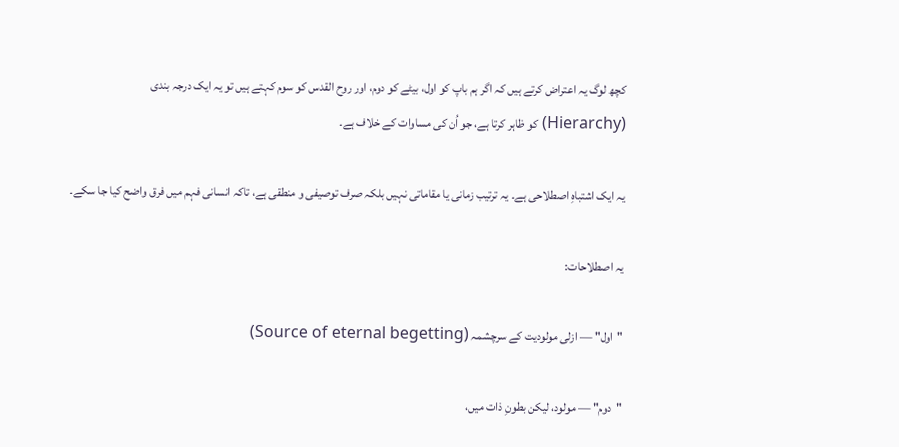کچھ لوگ یہ اعتراض کرتے ہیں کہ اگر ہم باپ کو اول، بیٹے کو دوم، اور روح القدس کو سوم کہتے ہیں تو یہ ایک درجہ بندی (Hierarchy) کو ظاہر کرتا ہے، جو اُن کی مساوات کے خلاف ہے۔

یہ ایک اشتباہِ اصطلاحی ہے۔ یہ ترتیب زمانی یا مقاماتی نہیں بلکہ صرف توصیفی و منطقی ہے، تاکہ انسانی فہم میں فرق واضح کیا جا سکے۔

یہ اصطلاحات:

"اول" — ازلی مولودیت کے سرچشمہ (Source of eternal begetting)

"دوم" — مولود، لیکن بطونِ ذات میں،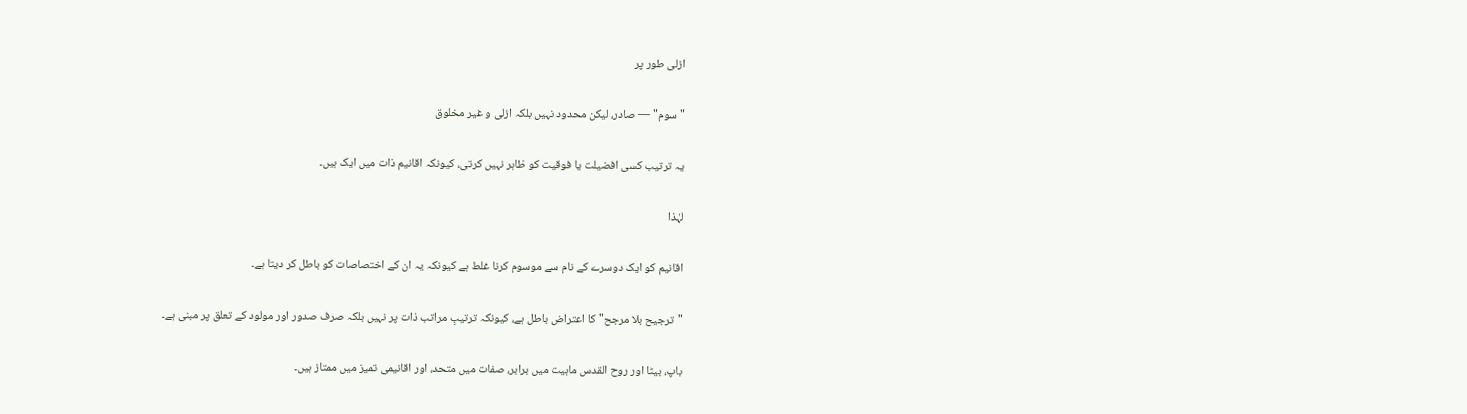ازلی طور پر

"سوم" — صادر، لیکن محدود نہیں بلکہ ازلی و غیر مخلوق

یہ ترتیب کسی افضیلت یا فوقیت کو ظاہر نہیں کرتی، کیونکہ اقانیم ذات میں ایک ہیں۔

لہٰذا

اقانیم کو ایک دوسرے کے نام سے موسوم کرنا غلط ہے کیونکہ یہ ان کے اختصاصات کو باطل کر دیتا ہے۔

"ترجیح بلا مرجح" کا اعتراض باطل ہے، کیونکہ ترتیبِ مراتب ذات پر نہیں بلکہ صرف صدور اور مولود کے تعلق پر مبنی ہے۔

باپ، بیٹا اور روح القدس ماہیت میں برابر، صفات میں متحد، اور اقانیمی تمیز میں ممتاز ہیں۔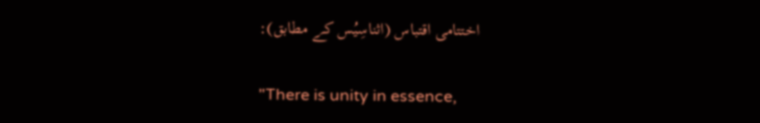اختتامی اقتباس (اثناسِیُس کے مطابق):

"There is unity in essence,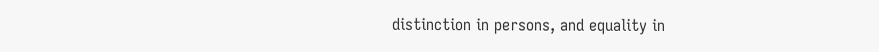distinction in persons, and equality in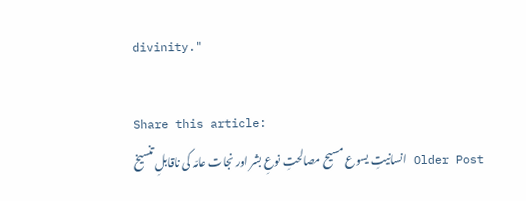divinity."

Share this article:
Older Post انسانیتِ یسوع مسیح مصالحتِ نوعِ بشر اور نجات عامّہ کی ناقابلِ تنسیخ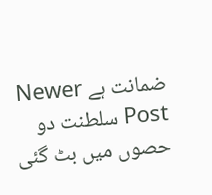ضمانت ہے Newer Post سلطنت دو حصوں میں بٹ گئی